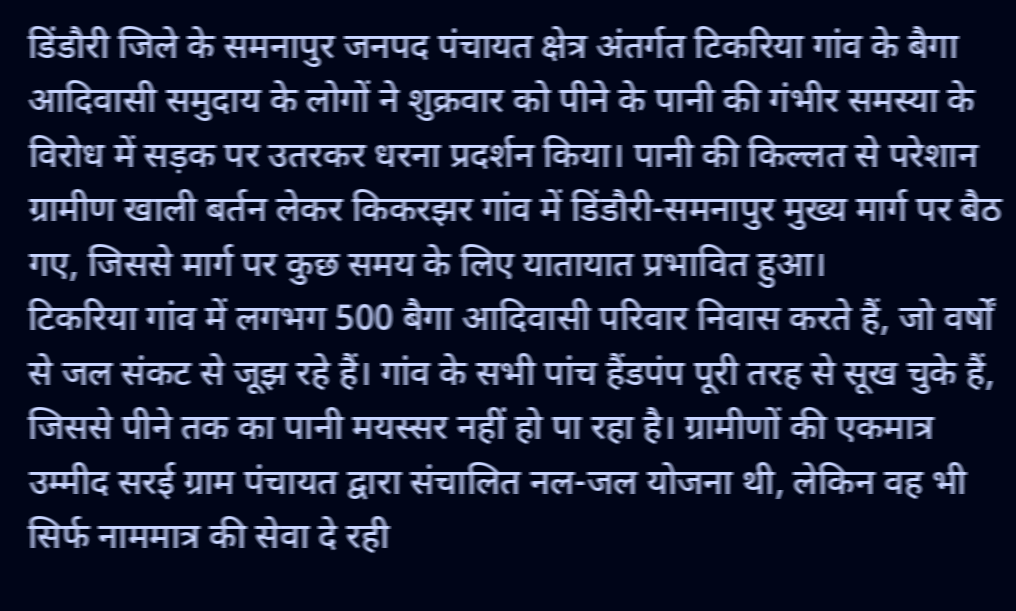डिंडौरी जिले के समनापुर जनपद पंचायत क्षेत्र अंतर्गत टिकरिया गांव के बैगा आदिवासी समुदाय के लोगों ने शुक्रवार को पीने के पानी की गंभीर समस्या के विरोध में सड़क पर उतरकर धरना प्रदर्शन किया। पानी की किल्लत से परेशान ग्रामीण खाली बर्तन लेकर किकरझर गांव में डिंडौरी-समनापुर मुख्य मार्ग पर बैठ गए, जिससे मार्ग पर कुछ समय के लिए यातायात प्रभावित हुआ।
टिकरिया गांव में लगभग 500 बैगा आदिवासी परिवार निवास करते हैं, जो वर्षों से जल संकट से जूझ रहे हैं। गांव के सभी पांच हैंडपंप पूरी तरह से सूख चुके हैं, जिससे पीने तक का पानी मयस्सर नहीं हो पा रहा है। ग्रामीणों की एकमात्र उम्मीद सरई ग्राम पंचायत द्वारा संचालित नल-जल योजना थी, लेकिन वह भी सिर्फ नाममात्र की सेवा दे रही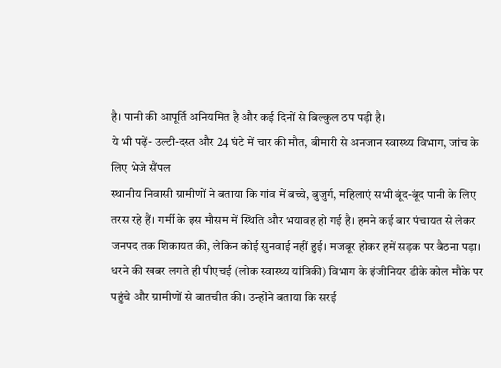है। पानी की आपूर्ति अनियमित है और कई दिनों से बिल्कुल ठप पड़ी है।
ये भी पढ़ें- उल्टी-दस्त और 24 घंटे में चार की मौत, बीमारी से अनजान स्वास्थ्य विभाग, जांच के लिए भेजे सैंपल
स्थानीय निवासी ग्रामीणों ने बताया कि गांव में बच्चे, बुजुर्ग, महिलाएं सभी बूंद-बूंद पानी के लिए तरस रहे हैं। गर्मी के इस मौसम में स्थिति और भयावह हो गई है। हमने कई बार पंचायत से लेकर जनपद तक शिकायत की, लेकिन कोई सुनवाई नहीं हुई। मजबूर होकर हमें सड़क पर बैठना पड़ा।
धरने की खबर लगते ही पीएचई (लोक स्वास्थ्य यांत्रिकी) विभाग के इंजीनियर डीके कोल मौके पर पहुंचे और ग्रामीणों से बातचीत की। उन्होंने बताया कि सरई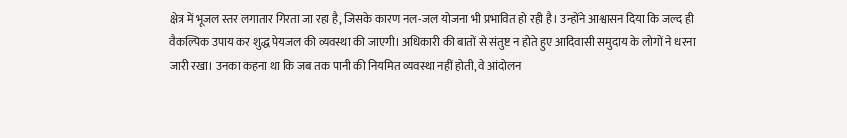क्षेत्र में भूजल स्तर लगातार गिरता जा रहा है, जिसके कारण नल-जल योजना भी प्रभावित हो रही है। उन्होंने आश्वासन दिया कि जल्द ही वैकल्पिक उपाय कर शुद्ध पेयजल की व्यवस्था की जाएगी। अधिकारी की बातों से संतुष्ट न होते हुए आदिवासी समुदाय के लोगों ने धरना जारी रखा। उनका कहना था कि जब तक पानी की नियमित व्यवस्था नहीं होती, वे आंदोलन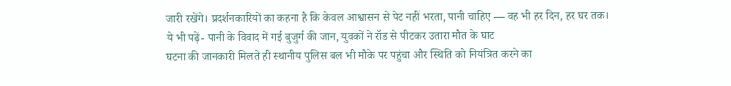जारी रखेंगे। प्रदर्शनकारियों का कहना है कि केवल आश्वासन से पेट नहीं भरता, पानी चाहिए — वह भी हर दिन, हर घर तक।
ये भी पढ़ें- पानी के विवाद में गई बुजुर्ग की जान, युवकों ने रॉड से पीटकर उतारा मौत के घाट
घटना की जानकारी मिलते ही स्थानीय पुलिस बल भी मौके पर पहुंचा और स्थिति को नियंत्रित करने का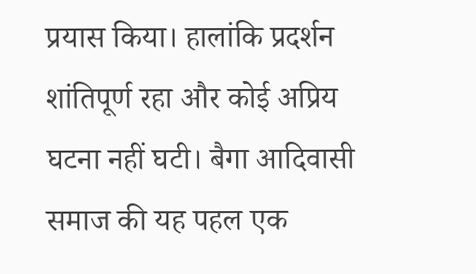प्रयास किया। हालांकि प्रदर्शन शांतिपूर्ण रहा और कोई अप्रिय घटना नहीं घटी। बैगा आदिवासी समाज की यह पहल एक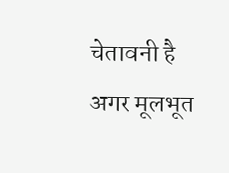चेतावनी है अगर मूलभूत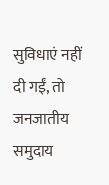सुविधाएं नहीं दी गईं, तो जनजातीय समुदाय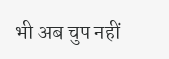भी अब चुप नहीं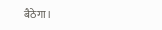बैठेगा।